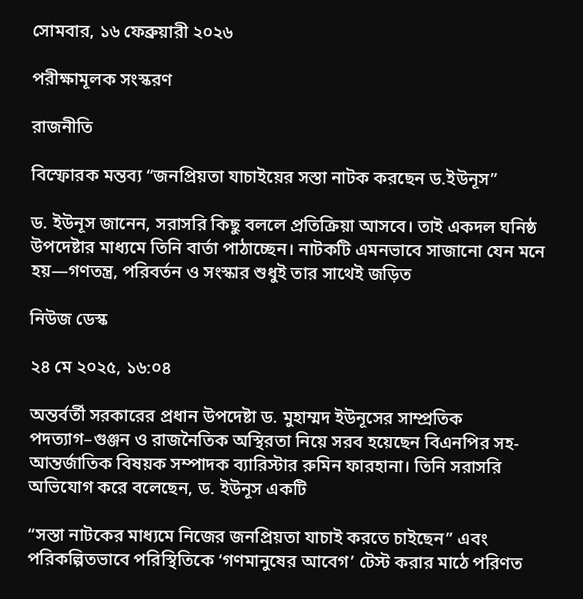সোমবার, ১৬ ফেব্রুয়ারী ২০২৬

পরীক্ষামূলক সংস্করণ

রাজনীতি

বিস্ফোরক মন্তব্য “জনপ্রিয়তা যাচাইয়ের সস্তা নাটক করছেন ড.ইউনূস”

ড. ইউনূস জানেন, সরাসরি কিছু বললে প্রতিক্রিয়া আসবে। তাই একদল ঘনিষ্ঠ উপদেষ্টার মাধ্যমে তিনি বার্তা পাঠাচ্ছেন। নাটকটি এমনভাবে সাজানো যেন মনে হয়—গণতন্ত্র, পরিবর্তন ও সংস্কার শুধুই তার সাথেই জড়িত

নিউজ ডেস্ক

২৪ মে ২০২৫, ১৬:০৪

অন্তর্বর্তী সরকারের প্রধান উপদেষ্টা ড. মুহাম্মদ ইউনূসের সাম্প্রতিক পদত্যাগ–গুঞ্জন ও রাজনৈতিক অস্থিরতা নিয়ে সরব হয়েছেন বিএনপির সহ-আন্তর্জাতিক বিষয়ক সম্পাদক ব্যারিস্টার রুমিন ফারহানা। তিনি সরাসরি অভিযোগ করে বলেছেন, ড. ইউনূস একটি

“সস্তা নাটকের মাধ্যমে নিজের জনপ্রিয়তা যাচাই করতে চাইছেন” এবং পরিকল্পিতভাবে পরিস্থিতিকে ‘গণমানুষের আবেগ’ টেস্ট করার মাঠে পরিণত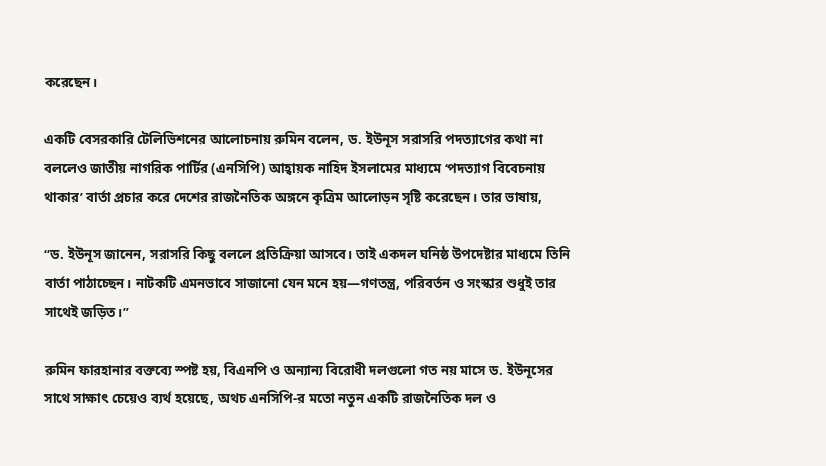করেছেন।

একটি বেসরকারি টেলিভিশনের আলোচনায় রুমিন বলেন, ড. ইউনূস সরাসরি পদত্যাগের কথা না বললেও জাতীয় নাগরিক পার্টির (এনসিপি) আহ্বায়ক নাহিদ ইসলামের মাধ্যমে ‘পদত্যাগ বিবেচনায় থাকার’ বার্তা প্রচার করে দেশের রাজনৈতিক অঙ্গনে কৃত্রিম আলোড়ন সৃষ্টি করেছেন। তার ভাষায়,

“ড. ইউনূস জানেন, সরাসরি কিছু বললে প্রতিক্রিয়া আসবে। তাই একদল ঘনিষ্ঠ উপদেষ্টার মাধ্যমে তিনি বার্তা পাঠাচ্ছেন। নাটকটি এমনভাবে সাজানো যেন মনে হয়—গণতন্ত্র, পরিবর্তন ও সংস্কার শুধুই তার সাথেই জড়িত।”

রুমিন ফারহানার বক্তব্যে স্পষ্ট হয়, বিএনপি ও অন্যান্য বিরোধী দলগুলো গত নয় মাসে ড. ইউনূসের সাথে সাক্ষাৎ চেয়েও ব্যর্থ হয়েছে, অথচ এনসিপি-র মতো নতুন একটি রাজনৈতিক দল ও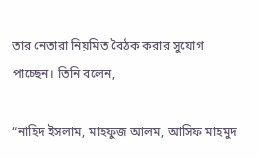তার নেতারা নিয়মিত বৈঠক করার সুযোগ পাচ্ছেন। তিনি বলেন,

“নাহিদ ইসলাম, মাহফুজ আলম, আসিফ মাহমুদ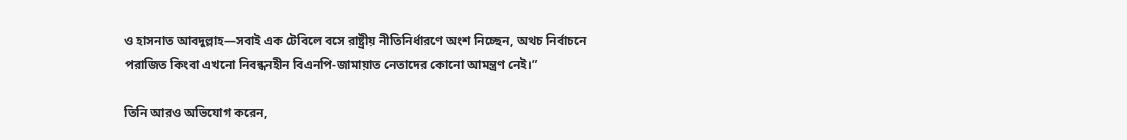ও হাসনাত আবদুল্লাহ—সবাই এক টেবিলে বসে রাষ্ট্রীয় নীতিনির্ধারণে অংশ নিচ্ছেন, অথচ নির্বাচনে পরাজিত কিংবা এখনো নিবন্ধনহীন বিএনপি-জামায়াত নেতাদের কোনো আমন্ত্রণ নেই।”

তিনি আরও অভিযোগ করেন,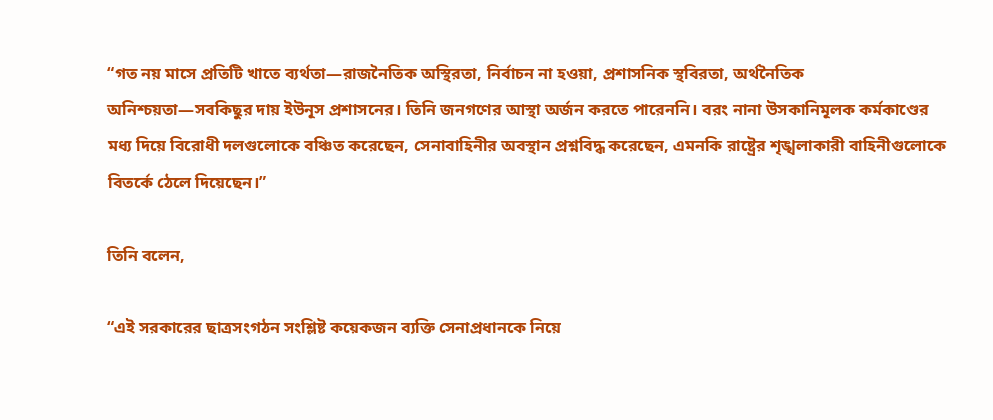“গত নয় মাসে প্রতিটি খাতে ব্যর্থতা—রাজনৈতিক অস্থিরতা, নির্বাচন না হওয়া, প্রশাসনিক স্থবিরতা, অর্থনৈতিক অনিশ্চয়তা—সবকিছুর দায় ইউনূস প্রশাসনের। তিনি জনগণের আস্থা অর্জন করতে পারেননি। বরং নানা উসকানিমূলক কর্মকাণ্ডের মধ্য দিয়ে বিরোধী দলগুলোকে বঞ্চিত করেছেন, সেনাবাহিনীর অবস্থান প্রশ্নবিদ্ধ করেছেন, এমনকি রাষ্ট্রের শৃঙ্খলাকারী বাহিনীগুলোকে বিতর্কে ঠেলে দিয়েছেন।”

তিনি বলেন,

“এই সরকারের ছাত্রসংগঠন সংশ্লিষ্ট কয়েকজন ব্যক্তি সেনাপ্রধানকে নিয়ে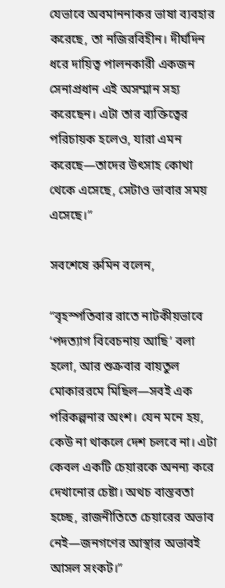যেভাবে অবমাননাকর ভাষা ব্যবহার করেছে, তা নজিরবিহীন। দীর্ঘদিন ধরে দায়িত্ব পালনকারী একজন সেনাপ্রধান এই অসম্মান সহ্য করেছেন। এটা তার ব্যক্তিত্বের পরিচায়ক হলেও, যারা এমন করেছে—তাদের উৎসাহ কোথা থেকে এসেছে, সেটাও ভাবার সময় এসেছে।”

সবশেষে রুমিন বলেন,

“বৃহস্পতিবার রাতে নাটকীয়ভাবে ‘পদত্যাগ বিবেচনায় আছি’ বলা হলো, আর শুক্রবার বায়তুল মোকাররমে মিছিল—সবই এক পরিকল্পনার অংশ। যেন মনে হয়, কেউ না থাকলে দেশ চলবে না। এটা কেবল একটি চেয়ারকে অনন্য করে দেখানোর চেষ্টা। অথচ বাস্তবতা হচ্ছে, রাজনীতিতে চেয়ারের অভাব নেই—জনগণের আস্থার অভাবই আসল সংকট।”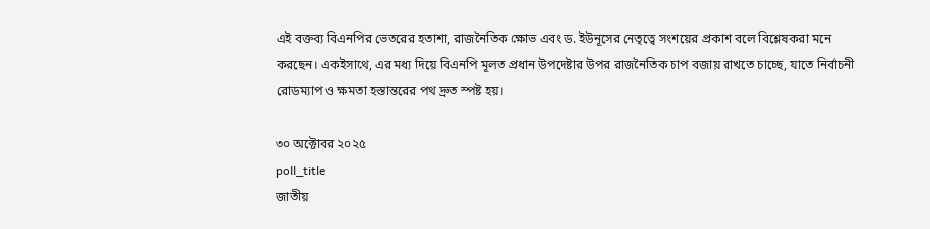এই বক্তব্য বিএনপির ভেতরের হতাশা, রাজনৈতিক ক্ষোভ এবং ড. ইউনূসের নেতৃত্বে সংশয়ের প্রকাশ বলে বিশ্লেষকরা মনে করছেন। একইসাথে, এর মধ্য দিয়ে বিএনপি মূলত প্রধান উপদেষ্টার উপর রাজনৈতিক চাপ বজায় রাখতে চাচ্ছে, যাতে নির্বাচনী রোডম্যাপ ও ক্ষমতা হস্তান্তরের পথ দ্রুত স্পষ্ট হয়।

৩০ অক্টোবর ২০২৫
poll_title
জাতীয়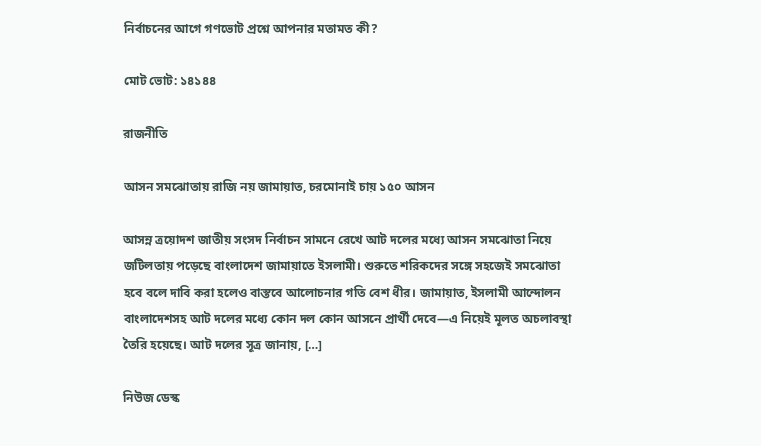নির্বাচনের আগে গণভোট প্রশ্নে আপনার মতামত কী?

মোট ভোট: ১৪১৪৪

রাজনীতি

আসন সমঝোতায় রাজি নয় জামায়াত, চরমোনাই চায় ১৫০ আসন

আসন্ন ত্রয়োদশ জাতীয় সংসদ নির্বাচন সামনে রেখে আট দলের মধ্যে আসন সমঝোতা নিয়ে জটিলতায় পড়েছে বাংলাদেশ জামায়াতে ইসলামী। শুরুতে শরিকদের সঙ্গে সহজেই সমঝোতা হবে বলে দাবি করা হলেও বাস্তবে আলোচনার গতি বেশ ধীর। জামায়াত, ইসলামী আন্দোলন বাংলাদেশসহ আট দলের মধ্যে কোন দল কোন আসনে প্রার্থী দেবে—এ নিয়েই মূলত অচলাবস্থা তৈরি হয়েছে। আট দলের সূত্র জানায়, […]

নিউজ ডেস্ক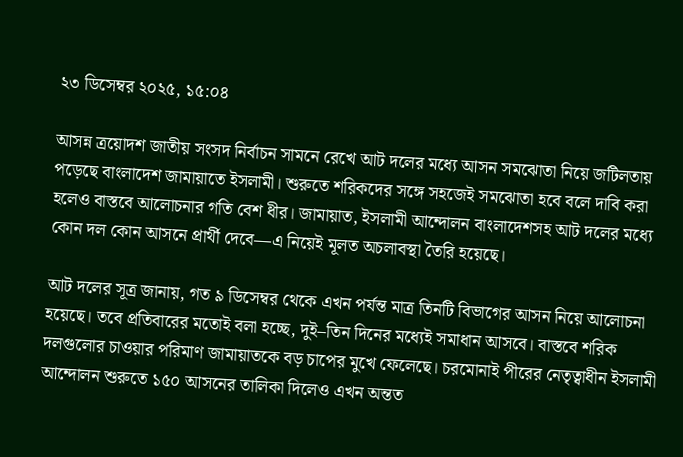২৩ ডিসেম্বর ২০২৫, ১৫:০৪

আসন্ন ত্রয়োদশ জাতীয় সংসদ নির্বাচন সামনে রেখে আট দলের মধ্যে আসন সমঝোতা নিয়ে জটিলতায় পড়েছে বাংলাদেশ জামায়াতে ইসলামী। শুরুতে শরিকদের সঙ্গে সহজেই সমঝোতা হবে বলে দাবি করা হলেও বাস্তবে আলোচনার গতি বেশ ধীর। জামায়াত, ইসলামী আন্দোলন বাংলাদেশসহ আট দলের মধ্যে কোন দল কোন আসনে প্রার্থী দেবে—এ নিয়েই মূলত অচলাবস্থা তৈরি হয়েছে।

আট দলের সূত্র জানায়, গত ৯ ডিসেম্বর থেকে এখন পর্যন্ত মাত্র তিনটি বিভাগের আসন নিয়ে আলোচনা হয়েছে। তবে প্রতিবারের মতোই বলা হচ্ছে, দুই–তিন দিনের মধ্যেই সমাধান আসবে। বাস্তবে শরিক দলগুলোর চাওয়ার পরিমাণ জামায়াতকে বড় চাপের মুখে ফেলেছে। চরমোনাই পীরের নেতৃত্বাধীন ইসলামী আন্দোলন শুরুতে ১৫০ আসনের তালিকা দিলেও এখন অন্তত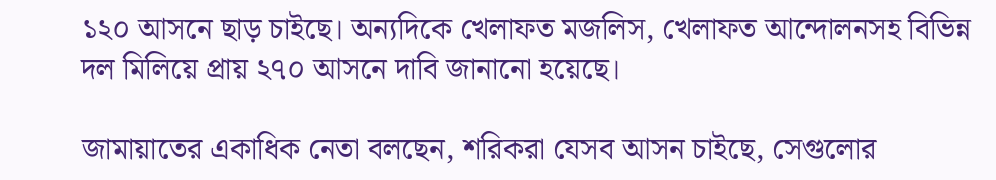১২০ আসনে ছাড় চাইছে। অন্যদিকে খেলাফত মজলিস, খেলাফত আন্দোলনসহ বিভিন্ন দল মিলিয়ে প্রায় ২৭০ আসনে দাবি জানানো হয়েছে।

জামায়াতের একাধিক নেতা বলছেন, শরিকরা যেসব আসন চাইছে, সেগুলোর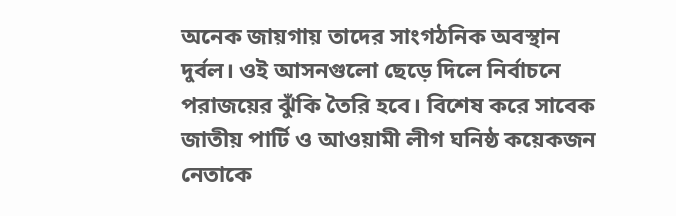অনেক জায়গায় তাদের সাংগঠনিক অবস্থান দুর্বল। ওই আসনগুলো ছেড়ে দিলে নির্বাচনে পরাজয়ের ঝুঁকি তৈরি হবে। বিশেষ করে সাবেক জাতীয় পার্টি ও আওয়ামী লীগ ঘনিষ্ঠ কয়েকজন নেতাকে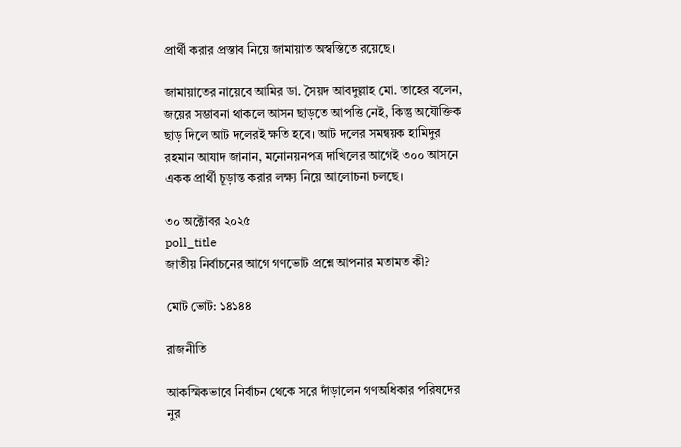প্রার্থী করার প্রস্তাব নিয়ে জামায়াত অস্বস্তিতে রয়েছে।

জামায়াতের নায়েবে আমির ডা. সৈয়দ আবদুল্লাহ মো. তাহের বলেন, জয়ের সম্ভাবনা থাকলে আসন ছাড়তে আপত্তি নেই, কিন্তু অযৌক্তিক ছাড় দিলে আট দলেরই ক্ষতি হবে। আট দলের সমন্বয়ক হামিদুর রহমান আযাদ জানান, মনোনয়নপত্র দাখিলের আগেই ৩০০ আসনে একক প্রার্থী চূড়ান্ত করার লক্ষ্য নিয়ে আলোচনা চলছে।

৩০ অক্টোবর ২০২৫
poll_title
জাতীয় নির্বাচনের আগে গণভোট প্রশ্নে আপনার মতামত কী?

মোট ভোট: ১৪১৪৪

রাজনীতি

আকস্মিকভাবে নির্বাচন থেকে সরে দাঁড়ালেন গণঅধিকার পরিষদের নুর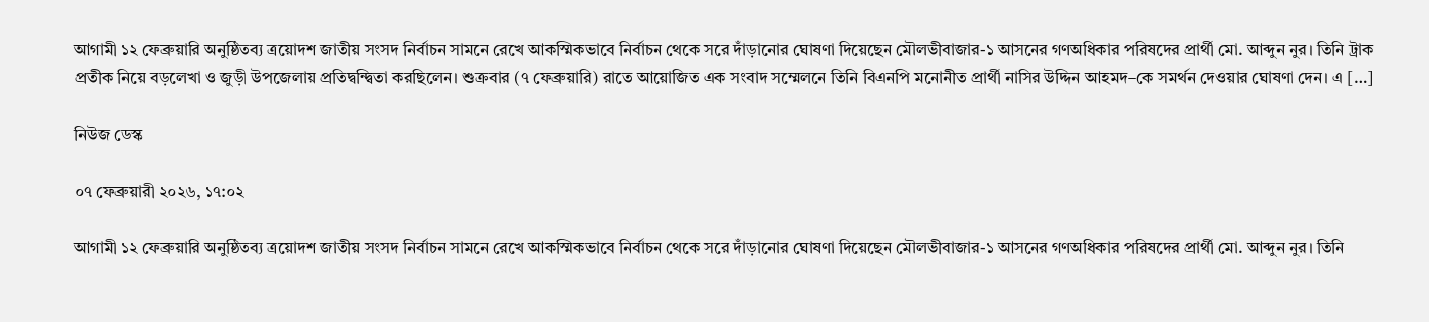আগামী ১২ ফেব্রুয়ারি অনুষ্ঠিতব্য ত্রয়োদশ জাতীয় সংসদ নির্বাচন সামনে রেখে আকস্মিকভাবে নির্বাচন থেকে সরে দাঁড়ানোর ঘোষণা দিয়েছেন মৌলভীবাজার-১ আসনের গণঅধিকার পরিষদের প্রার্থী মো. আব্দুন নুর। তিনি ট্রাক প্রতীক নিয়ে বড়লেখা ও জুড়ী উপজেলায় প্রতিদ্বন্দ্বিতা করছিলেন। শুক্রবার (৭ ফেব্রুয়ারি) রাতে আয়োজিত এক সংবাদ সম্মেলনে তিনি বিএনপি মনোনীত প্রার্থী নাসির উদ্দিন আহমদ–কে সমর্থন দেওয়ার ঘোষণা দেন। এ […]

নিউজ ডেস্ক

০৭ ফেব্রুয়ারী ২০২৬, ১৭:০২

আগামী ১২ ফেব্রুয়ারি অনুষ্ঠিতব্য ত্রয়োদশ জাতীয় সংসদ নির্বাচন সামনে রেখে আকস্মিকভাবে নির্বাচন থেকে সরে দাঁড়ানোর ঘোষণা দিয়েছেন মৌলভীবাজার-১ আসনের গণঅধিকার পরিষদের প্রার্থী মো. আব্দুন নুর। তিনি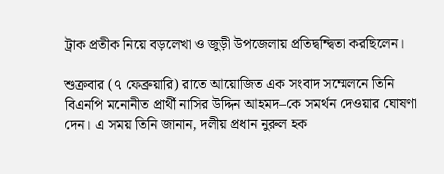ট্রাক প্রতীক নিয়ে বড়লেখা ও জুড়ী উপজেলায় প্রতিদ্বন্দ্বিতা করছিলেন।

শুক্রবার (৭ ফেব্রুয়ারি) রাতে আয়োজিত এক সংবাদ সম্মেলনে তিনি বিএনপি মনোনীত প্রার্থী নাসির উদ্দিন আহমদ–কে সমর্থন দেওয়ার ঘোষণা দেন। এ সময় তিনি জানান, দলীয় প্রধান নুরুল হক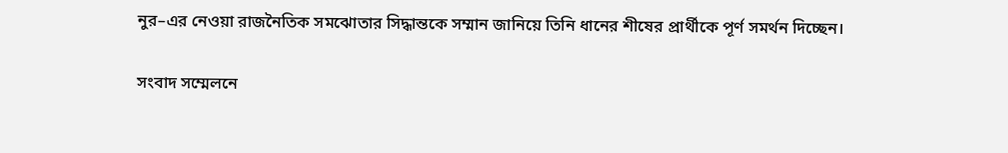নুর–এর নেওয়া রাজনৈতিক সমঝোতার সিদ্ধান্তকে সম্মান জানিয়ে তিনি ধানের শীষের প্রার্থীকে পূর্ণ সমর্থন দিচ্ছেন।

সংবাদ সম্মেলনে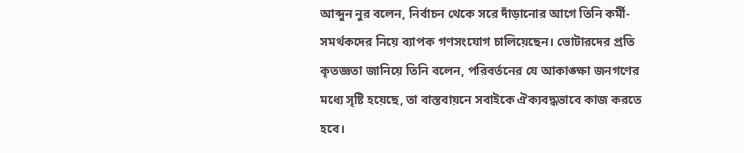আব্দুন নুর বলেন, নির্বাচন থেকে সরে দাঁড়ানোর আগে তিনি কর্মী-সমর্থকদের নিয়ে ব্যাপক গণসংযোগ চালিয়েছেন। ভোটারদের প্রতি কৃতজ্ঞতা জানিয়ে তিনি বলেন, পরিবর্তনের যে আকাঙ্ক্ষা জনগণের মধ্যে সৃষ্টি হয়েছে, তা বাস্তবায়নে সবাইকে ঐক্যবদ্ধভাবে কাজ করতে হবে।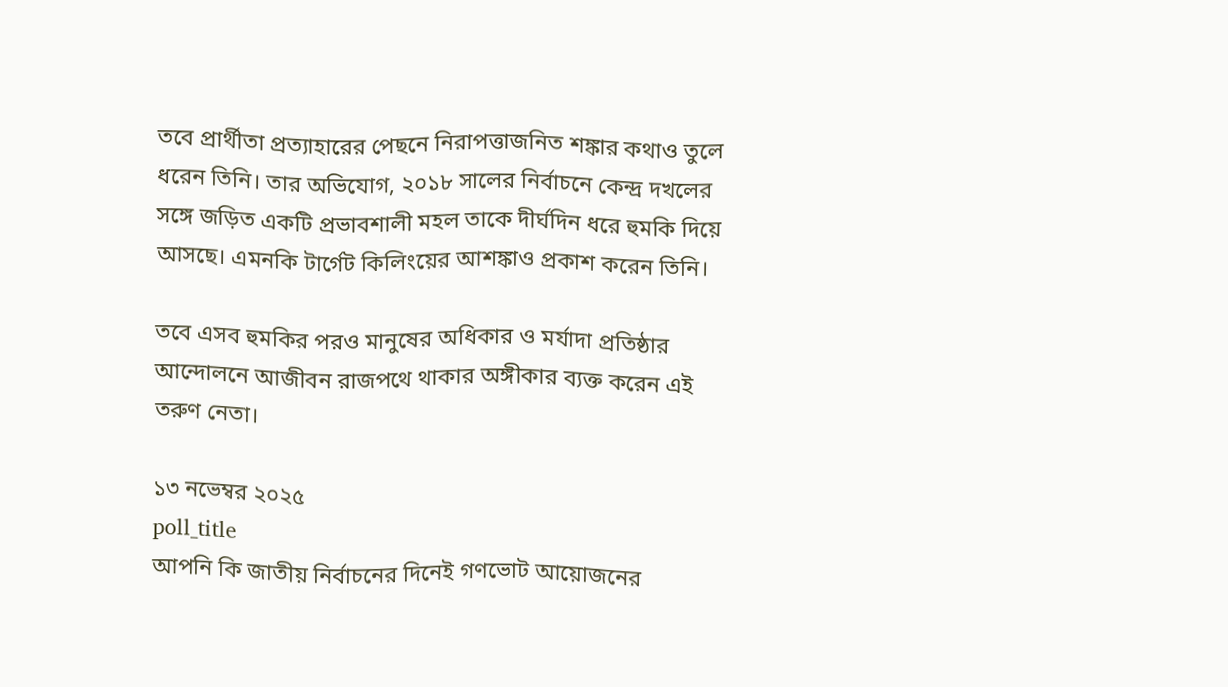তবে প্রার্থীতা প্রত্যাহারের পেছনে নিরাপত্তাজনিত শঙ্কার কথাও তুলে ধরেন তিনি। তার অভিযোগ, ২০১৮ সালের নির্বাচনে কেন্দ্র দখলের সঙ্গে জড়িত একটি প্রভাবশালী মহল তাকে দীর্ঘদিন ধরে হুমকি দিয়ে আসছে। এমনকি টার্গেট কিলিংয়ের আশঙ্কাও প্রকাশ করেন তিনি।

তবে এসব হুমকির পরও মানুষের অধিকার ও মর্যাদা প্রতিষ্ঠার আন্দোলনে আজীবন রাজপথে থাকার অঙ্গীকার ব্যক্ত করেন এই তরুণ নেতা।

১৩ নভেম্বর ২০২৫
poll_title
আপনি কি জাতীয় নির্বাচনের দিনেই গণভোট আয়োজনের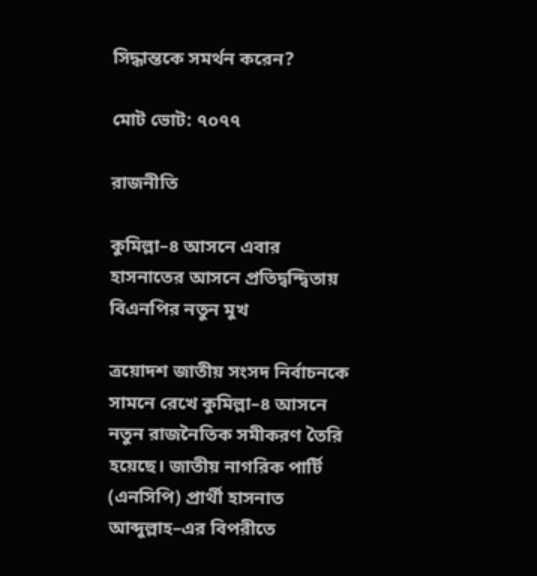সিদ্ধান্তকে সমর্থন করেন?

মোট ভোট: ৭০৭৭

রাজনীতি

কুমিল্লা–৪ আসনে এবার হাসনাতের আসনে প্রতিদ্বন্দ্বিতায় বিএনপির নতুন মুখ

ত্রয়োদশ জাতীয় সংসদ নির্বাচনকে সামনে রেখে কুমিল্লা–৪ আসনে নতুন রাজনৈতিক সমীকরণ তৈরি হয়েছে। জাতীয় নাগরিক পার্টি (এনসিপি) প্রার্থী হাসনাত আব্দুল্লাহ–এর বিপরীতে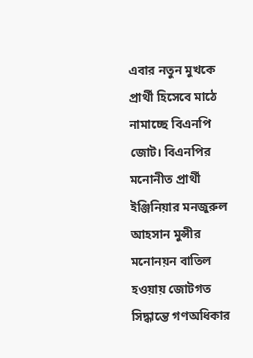এবার নতুন মুখকে প্রার্থী হিসেবে মাঠে নামাচ্ছে বিএনপি জোট। বিএনপির মনোনীত প্রার্থী ইঞ্জিনিয়ার মনজুরুল আহসান মুন্সীর মনোনয়ন বাতিল হওয়ায় জোটগত সিদ্ধান্তে গণঅধিকার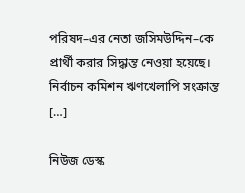পরিষদ–এর নেতা জসিমউদ্দিন–কে প্রার্থী করার সিদ্ধান্ত নেওয়া হয়েছে। নির্বাচন কমিশন ঋণখেলাপি সংক্রান্ত […]

নিউজ ডেস্ক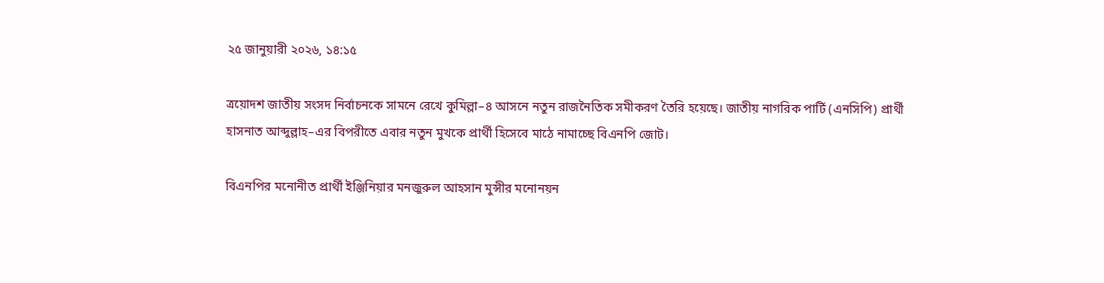২৫ জানুয়ারী ২০২৬, ১৪:১৫

ত্রয়োদশ জাতীয় সংসদ নির্বাচনকে সামনে রেখে কুমিল্লা–৪ আসনে নতুন রাজনৈতিক সমীকরণ তৈরি হয়েছে। জাতীয় নাগরিক পার্টি (এনসিপি) প্রার্থী হাসনাত আব্দুল্লাহ–এর বিপরীতে এবার নতুন মুখকে প্রার্থী হিসেবে মাঠে নামাচ্ছে বিএনপি জোট।

বিএনপির মনোনীত প্রার্থী ইঞ্জিনিয়ার মনজুরুল আহসান মুন্সীর মনোনয়ন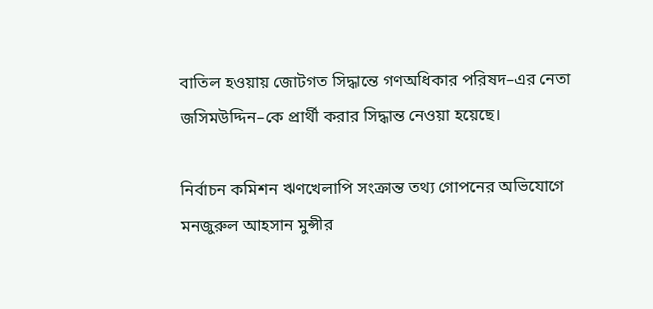বাতিল হওয়ায় জোটগত সিদ্ধান্তে গণঅধিকার পরিষদ–এর নেতা জসিমউদ্দিন–কে প্রার্থী করার সিদ্ধান্ত নেওয়া হয়েছে।

নির্বাচন কমিশন ঋণখেলাপি সংক্রান্ত তথ্য গোপনের অভিযোগে মনজুরুল আহসান মুন্সীর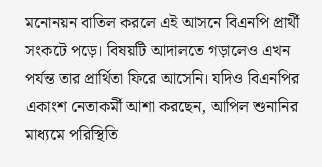মনোনয়ন বাতিল করলে এই আসনে বিএনপি প্রার্থী সংকটে পড়ে। বিষয়টি আদালতে গড়ালেও এখন পর্যন্ত তার প্রার্থিতা ফিরে আসেনি। যদিও বিএনপির একাংশ নেতাকর্মী আশা করছেন, আপিল শুনানির মাধ্যমে পরিস্থিতি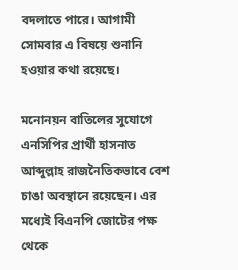বদলাতে পারে। আগামী সোমবার এ বিষয়ে শুনানি হওয়ার কথা রয়েছে।

মনোনয়ন বাতিলের সুযোগে এনসিপির প্রার্থী হাসনাত আব্দুল্লাহ রাজনৈতিকভাবে বেশ চাঙা অবস্থানে রয়েছেন। এর মধ্যেই বিএনপি জোটের পক্ষ থেকে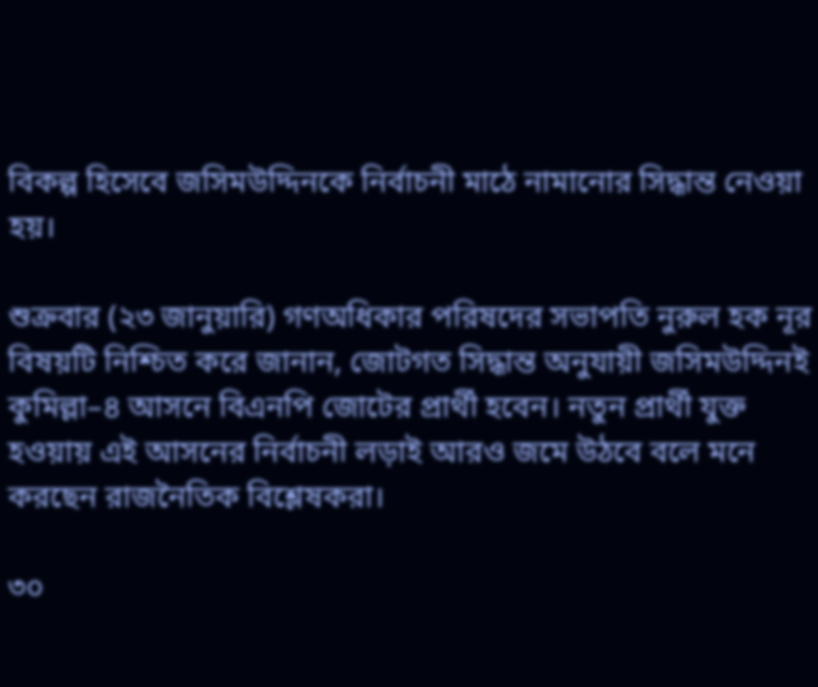বিকল্প হিসেবে জসিমউদ্দিনকে নির্বাচনী মাঠে নামানোর সিদ্ধান্ত নেওয়া হয়।

শুক্রবার (২৩ জানুয়ারি) গণঅধিকার পরিষদের সভাপতি নুরুল হক নূর বিষয়টি নিশ্চিত করে জানান, জোটগত সিদ্ধান্ত অনুযায়ী জসিমউদ্দিনই কুমিল্লা–৪ আসনে বিএনপি জোটের প্রার্থী হবেন। নতুন প্রার্থী যুক্ত হওয়ায় এই আসনের নির্বাচনী লড়াই আরও জমে উঠবে বলে মনে করছেন রাজনৈতিক বিশ্লেষকরা।

৩০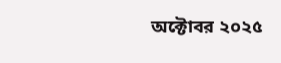অক্টোবর ২০২৫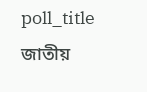poll_title
জাতীয়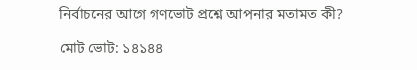নির্বাচনের আগে গণভোট প্রশ্নে আপনার মতামত কী?

মোট ভোট: ১৪১৪৪